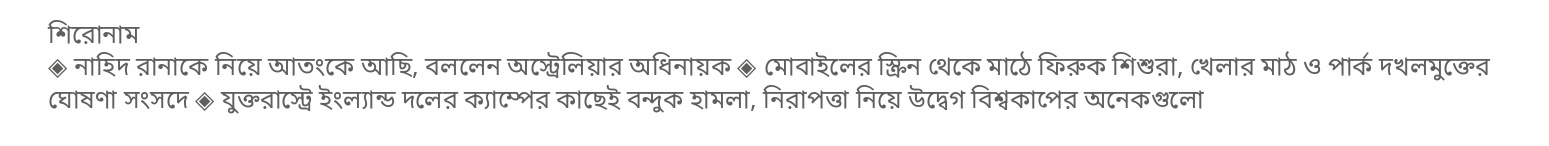শিরোনাম
◈ নাহিদ রানাকে নিয়ে আতং‌কে আ‌ছি, বললেন অ‌স্ট্রেলিয়ার অধিনায়ক ◈ মোবাইলের স্ক্রিন থেকে মাঠে ফিরুক শিশুরা, খেলার মাঠ ও পার্ক দখলমুক্তের ঘোষণা সংসদে ◈ যুক্তরা‌স্ট্রে ইংল্যান্ড দ‌লের ক‌্যা‌ম্পের কা‌ছেই বন্দুক হামলা, নিরাপত্তা নিয়ে উদ্বেগ বিশ্বকাপের অ‌নেকগুলো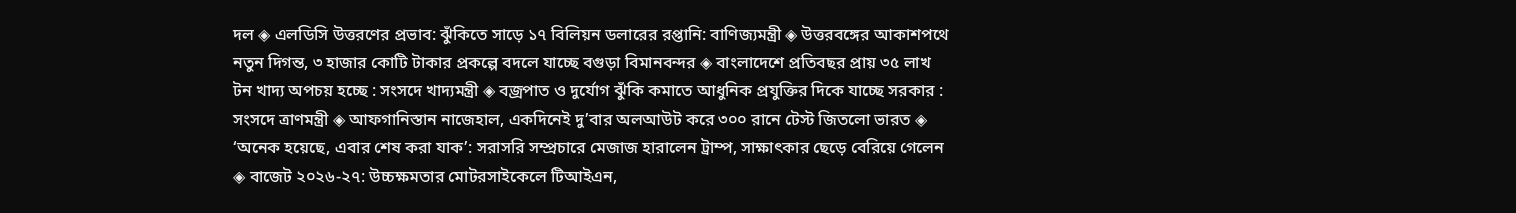দল ◈ এলডিসি উত্তরণের প্রভাব: ঝুঁকিতে সাড়ে ১৭ বিলিয়ন ডলারের রপ্তানি: বাণিজ্যমন্ত্রী ◈ উত্তরবঙ্গের আকাশপথে নতুন দিগন্ত, ৩ হাজার কোটি টাকার প্রকল্পে বদলে যাচ্ছে বগুড়া বিমানবন্দর ◈ বাংলাদেশে প্রতিবছর প্রায় ৩৫ লাখ টন খাদ্য অপচয় হচ্ছে : সংসদে খাদ্যমন্ত্রী ◈ বজ্রপাত ও দুর্যোগ ঝুঁকি কমাতে আধুনিক প্রযুক্তির দিকে যাচ্ছে সরকার : সংসদে ত্রাণমন্ত্রী ◈ আফগা‌নিস্তান নাজেহাল, একদিনেই দু’বার অলআউট করে ৩০০ রা‌নে টেস্ট জিতলো ভারত ◈ ‘অনেক হয়েছে, এবার শেষ করা যাক’: সরাসরি সম্প্রচারে মেজাজ হারালেন ট্রাম্প, সাক্ষাৎকার ছেড়ে বেরিয়ে গেলেন ◈ বাজেট ২০২৬-২৭: উচ্চক্ষমতার মোটরসাইকেলে টিআইএন,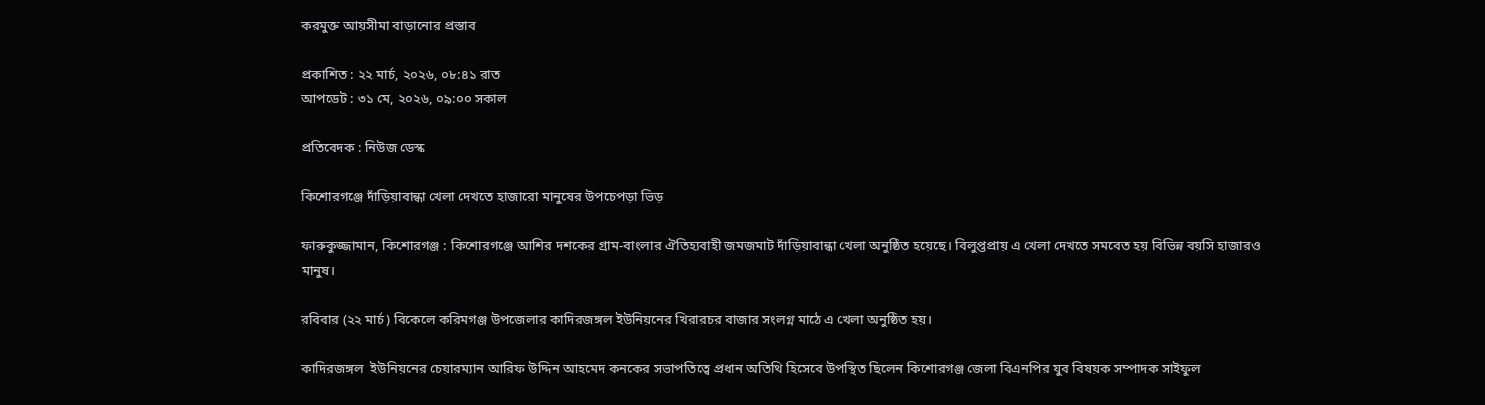করমুক্ত আয়সীমা বাড়ানোর প্রস্তাব

প্রকাশিত : ২২ মার্চ, ২০২৬, ০৮:৪১ রাত
আপডেট : ৩১ মে, ২০২৬, ০৯:০০ সকাল

প্রতিবেদক : নিউজ ডেস্ক

কিশোরগঞ্জে দাঁড়িয়াবান্ধা খেলা দেখতে হাজারো মানুষের উপচেপড়া ভিড়

ফারুকুজ্জামান, কিশোরগঞ্জ : কিশোরগঞ্জে আশির দশকের গ্রাম-বাংলার ঐতিহ্যবাহী জমজমাট দাঁড়িয়াবান্ধা খেলা অনুষ্ঠিত হয়েছে। বিলুপ্তপ্রায় এ খেলা দেখতে সমবেত হয় বিভিন্ন বয়সি হাজারও মানুষ।

রবিবার (২২ মার্চ) বিকেলে করিমগঞ্জ উপজেলার কাদিরজঙ্গল ইউনিয়নের খিরারচর বাজার সংলগ্ন মাঠে এ খেলা অনুষ্ঠিত হয়।

কাদিরজঙ্গল  ইউনিয়নের চেয়ারম্যান আরিফ উদ্দিন আহমেদ কনকের সভাপতিত্বে প্রধান অতিথি হিসেবে উপস্থিত ছিলেন কিশোরগঞ্জ জেলা বিএনপির যুব বিষয়ক সম্পাদক সাইফুল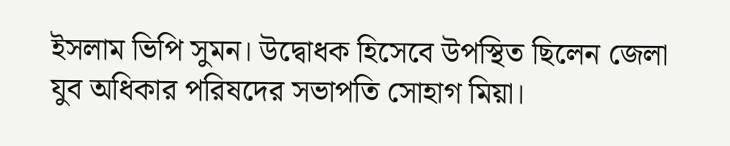ইসলাম ভিপি সুমন। উদ্বোধক হিসেবে উপস্থিত ছিলেন জেলা যুব অধিকার পরিষদের সভাপতি সোহাগ মিয়া।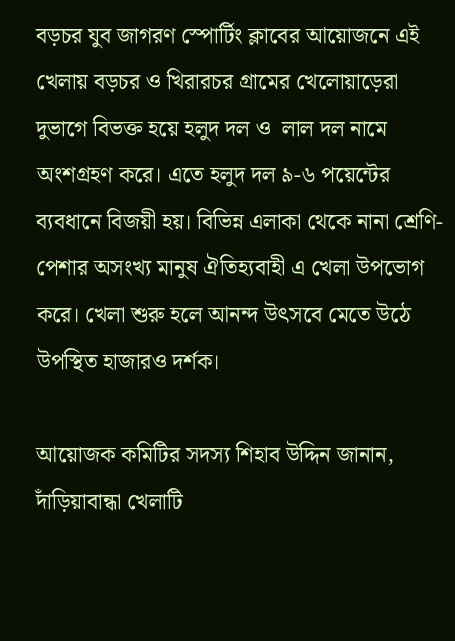বড়চর যুব জাগরণ স্পোর্টিং ক্লাবের আয়োজনে এই খেলায় বড়চর ও খিরারচর গ্রামের খেলোয়াড়েরা দুভাগে বিভক্ত হয়ে হলুদ দল ও  লাল দল নামে অংশগ্রহণ করে। এতে হলুদ দল ৯-৬ পয়েন্টের ব্যবধানে বিজয়ী হয়। বিভিন্ন এলাকা থেকে নানা শ্রেণি-পেশার অসংখ্য মানুষ ঐতিহ্যবাহী এ খেলা উপভোগ করে। খেলা শুরু হলে আনন্দ উৎসবে মেতে উঠে উপস্থিত হাজারও দর্শক।

আয়োজক কমিটির সদস্য শিহাব উদ্দিন জানান, দাঁড়িয়াবান্ধা খেলাটি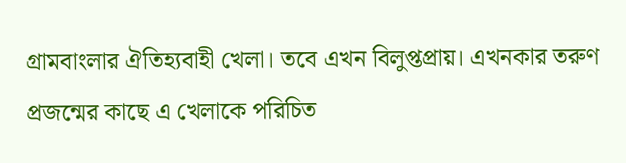গ্রামবাংলার ঐতিহ্যবাহী খেলা। তবে এখন বিলুপ্তপ্রায়। এখনকার তরুণ প্রজন্মের কাছে এ খেলাকে পরিচিত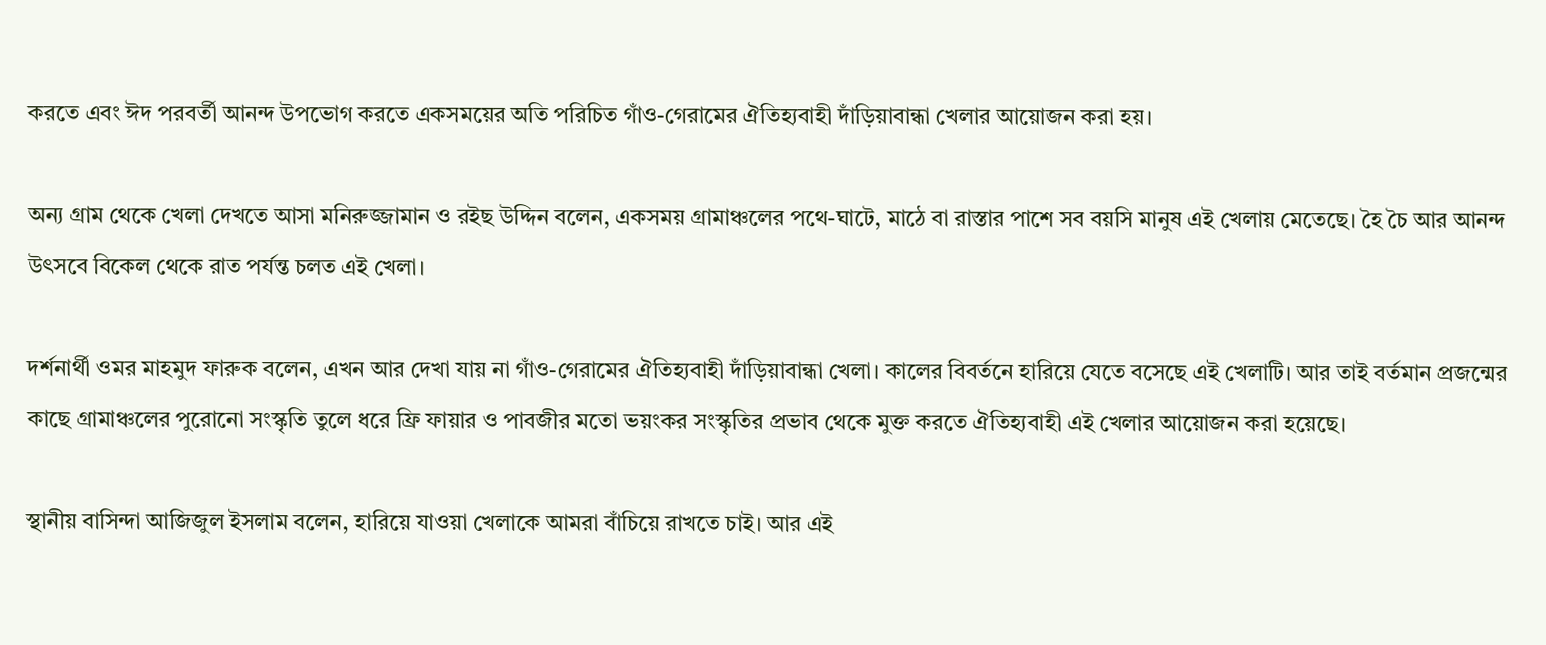করতে এবং ঈদ পরবর্তী আনন্দ উপভোগ করতে একসময়ের অতি পরিচিত গাঁও-গেরামের ঐতিহ্যবাহী দাঁড়িয়াবান্ধা খেলার আয়োজন করা হয়।

অন্য গ্রাম থেকে খেলা দেখতে আসা মনিরুজ্জামান ও রইছ উদ্দিন বলেন, একসময় গ্রামাঞ্চলের পথে-ঘাটে, মাঠে বা রাস্তার পাশে সব বয়সি মানুষ এই খেলায় মেতেছে। হৈ চৈ আর আনন্দ উৎসবে বিকেল থেকে রাত পর্যন্ত চলত এই খেলা।

দর্শনার্থী ওমর মাহমুদ ফারুক বলেন, এখন আর দেখা যায় না গাঁও-গেরামের ঐতিহ্যবাহী দাঁড়িয়াবান্ধা খেলা। কালের বিবর্তনে হারিয়ে যেতে বসেছে এই খেলাটি। আর তাই বর্তমান প্রজন্মের কাছে গ্রামাঞ্চলের পুরোনো সংস্কৃতি তুলে ধরে ফ্রি ফায়ার ও পাবজীর মতো ভয়ংকর সংস্কৃতির প্রভাব থেকে মুক্ত করতে ঐতিহ্যবাহী এই খেলার আয়োজন করা হয়েছে।

স্থানীয় বাসিন্দা আজিজুল ইসলাম বলেন, হারিয়ে যাওয়া খেলাকে আমরা বাঁচিয়ে রাখতে চাই। আর এই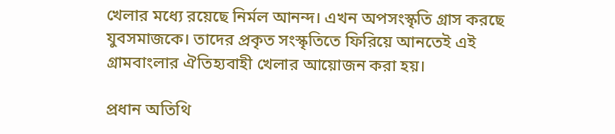খেলার মধ্যে রয়েছে নির্মল আনন্দ। এখন অপসংস্কৃতি গ্রাস করছে যুবসমাজকে। তাদের প্রকৃত সংস্কৃতিতে ফিরিয়ে আনতেই এই গ্রামবাংলার ঐতিহ্যবাহী খেলার আয়োজন করা হয়।

প্রধান অতিথি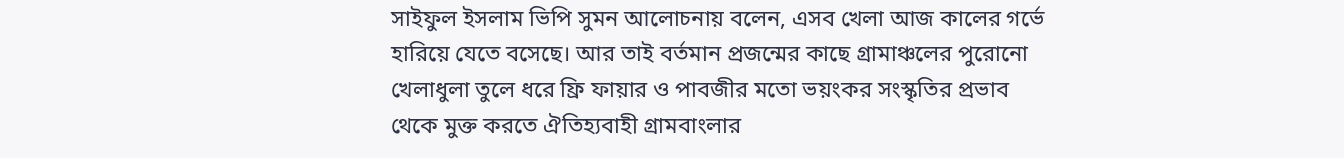সাইফুল ইসলাম ভিপি সুমন আলোচনায় বলেন, এসব খেলা আজ কালের গর্ভে হারিয়ে যেতে বসেছে। আর তাই বর্তমান প্রজন্মের কাছে গ্রামাঞ্চলের পুরোনো খেলাধুলা তুলে ধরে ফ্রি ফায়ার ও পাবজীর মতো ভয়ংকর সংস্কৃতির প্রভাব থেকে মুক্ত করতে ঐতিহ্যবাহী গ্রামবাংলার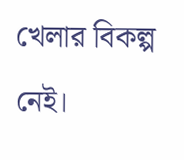খেলার বিকল্প নেই।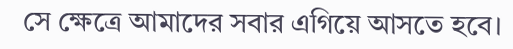সে ক্ষেত্রে আমাদের সবার এগিয়ে আসতে হবে।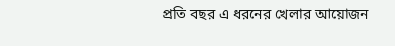প্রতি বছর এ ধরনের খেলার আয়োজন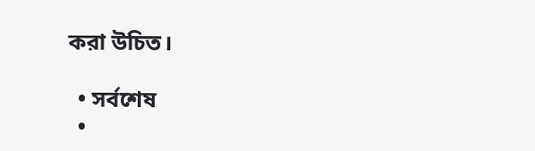করা উচিত।

  • সর্বশেষ
  •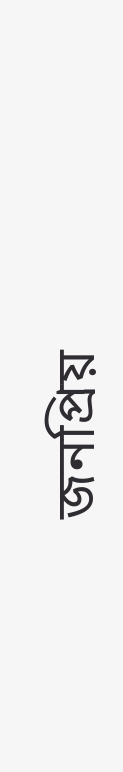জনপ্রিয়